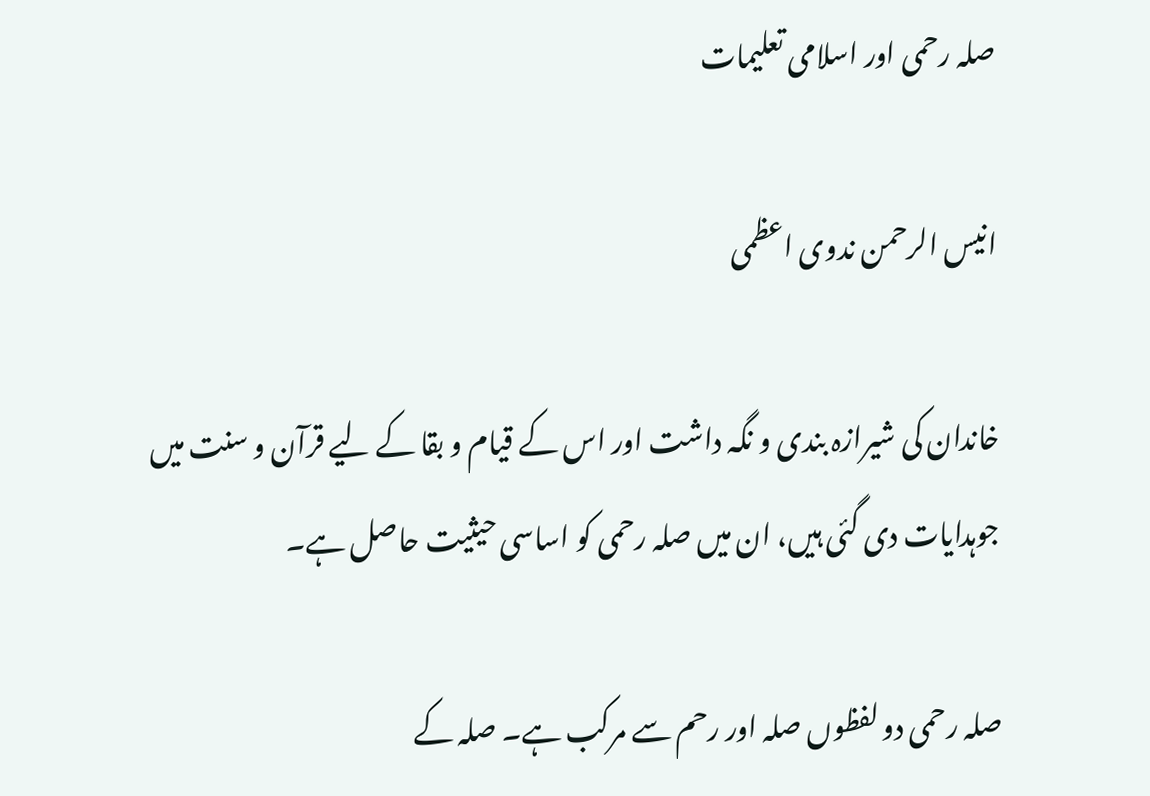صلہ رحمی اور اسلامی تعلیمات

انیس الرحمن ندوی اعظمی

خاندان کی شیرازہ بندی و نگہ داشت اور اس کے قیام و بقا کے لیے قرآن و سنت میں جوہدایات دی گئی ہیں، ان میں صلہ رحمی کو اساسی حیثیت حاصل ہے۔

صلہ رحمی دو لفظوں صلہ اور رحم سے مرکب ہے۔ صلہ کے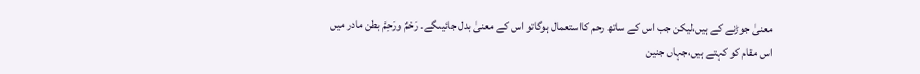معنیٰ جوڑنے کے ہیں،لیکن جب اس کے ساتھ رحم کااستعمال ہوگاتو اس کے معنیٰ بدل جائیںگے۔ رَحْمٌ ورَحِمَّ بطن مادر میں اس مقام کو کہتے ہیں،جہاں جنین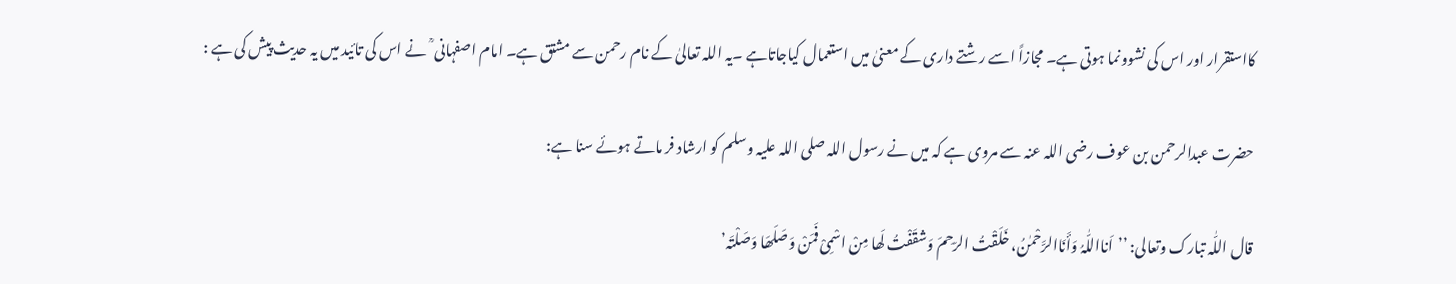کااستقرار اور اس کی نشوونما ہوتی ہے۔ مجازاً اسے رشتے داری کے معنیٰ میں استعمال کیاجاتاہے ۔یہ اللہ تعالیٰ کے نام رحمن سے مشتق ہے۔ امام اصفہانی ؒ  نے اس کی تائید میں یہ حدیث پیش کی ہے :

حضرت عبدالرحمن بن عوف رضی اللہ عنہ سے مروی ہے کہ میں نے رسول اللہ صلی اللہ علیہ وسلم کو ارشاد فر ماتے ہوئے سنا ہے:

قال اللّٰہ تبارک وتعالی: ’’اَنااللّٰہُ وَأَنَاالرَّحْمٰنُ، خَلَقْتُ الرَحِمَ وَشقَفْتُ لَھا مِنْ اسْمِیْ فَمَنْ وَصَلَھَا وَصَلْتَہ’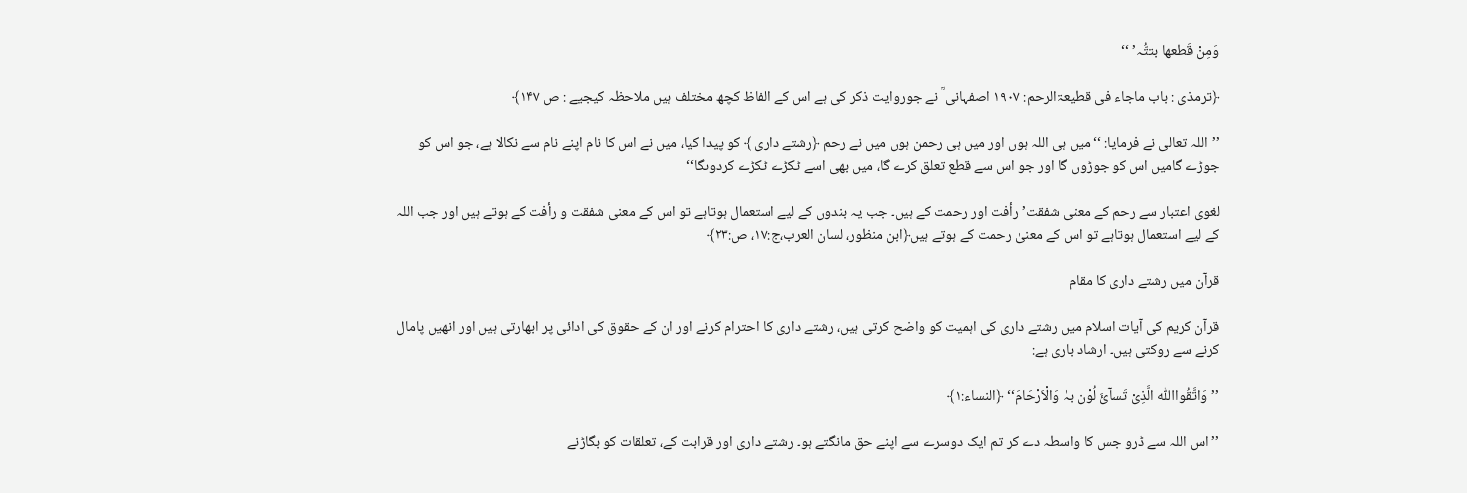وَمِنْ قَطعھا بتتُّہ’ ‘‘

﴿ترمذی : باب ماجاء فی قطیعۃالرحم: ۱۹۰۷ اصفہانی ؒ نے جوروایت ذکر کی ہے اس کے الفاظ کچھ مختلف ہیں ملاحظہ کیجیے : ص ۱۴۷﴾

’’اللہ تعالی نے فرمایا: ‘‘میں ہی اللہ ہوں اور میں ہی رحمن ہوں میں نے رحم ﴿رشتے داری ﴾ کو پیدا کیا، میں نے اس کا نام اپنے نام سے نکالا ہے، جو اس کو جوڑے گامیں اس کو جوڑوں گا اور جو اس سے قطع تعلق کرے گا، میں بھی اسے ٹکڑے ٹکڑے کردوںگا‘‘

لغوی اعتبار سے رحم کے معنی شفقت’ رأفت اور رحمت کے ہیں۔ جب یہ بندوں کے لیے استعمال ہوتاہے تو اس کے معنی شفقت و رأفت کے ہوتے ہیں اور جب اللہ کے لیے استعمال ہوتاہے تو اس کے معنیٰ رحمت کے ہوتے ہیں﴿ابن منظور، لسان العرب،ج:۱۷، ص:۲۳﴾

قرآن میں رشتے داری کا مقام

قرآن کریم کی آیات اسلام میں رشتے داری کی اہمیت کو واضح کرتی ہیں، رشتے داری کا احترام کرنے اور ان کے حقوق کی ادائی پر ابھارتی ہیں اور انھیں پامال کرنے سے روکتی ہیں۔ ارشاد باری ہے:

’’وَاتَّقُوااللّٰہ الَّذِیْ تَسآئَ لُوْن بہٰ وَالْاَرْحَامَ‘‘ ﴿النساء:۱﴾

’’اس اللہ سے ڈرو جس کا واسطہ دے کر تم ایک دوسرے سے اپنے حق مانگتے ہو۔ رشتے داری اور قرابت کے، تعلقات کو بگاڑنے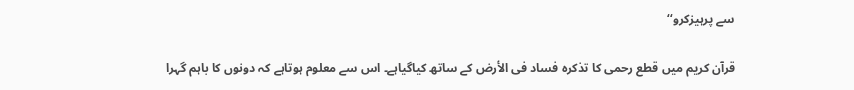سے پرہیزکرو‘‘

قرآن کریم میں قطع رحمی کا تذکرہ فساد فی الأرض کے ساتھ کیاگیاہے۔ اس سے معلوم ہوتاہے کہ دونوں کا باہم گہرا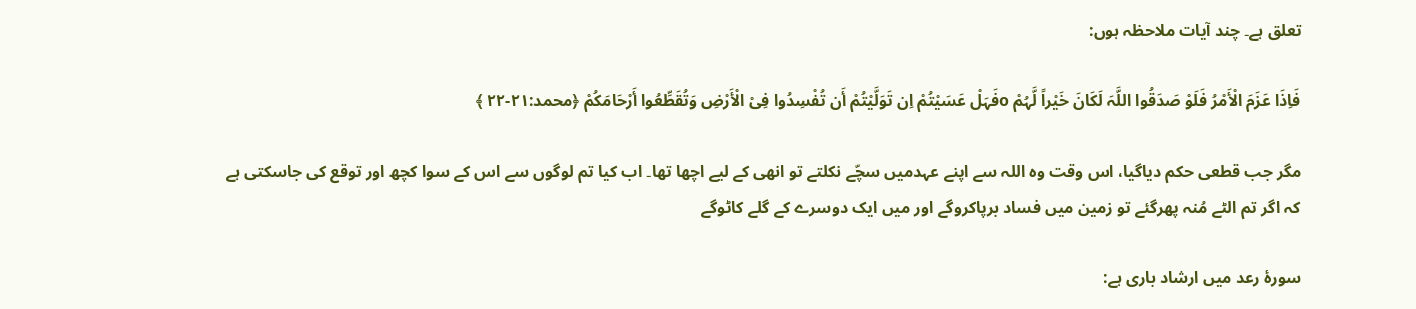تعلق ہے۔ چند آیات ملاحظہ ہوں:

فَاِذَا عَزَمَ الْأَمْرُ فَلَوْ صَدَقُوا اللَّہَ لَکَانَ خَیْراً لَّہُمْ oفَہَلْ عَسَیْتُمْ اِن تَوَلَّیْتُمْ أَن تُفْسِدُوا فِیْ الْأَرْضِ وَتُقَطِّعُوا أَرْحَامَکُمْ ﴿محمد:۲۱-۲۲ ﴾

مگر جب قطعی حکم دیاگیا، اس وقت وہ اللہ سے اپنے عہدمیں سچّے نکلتے تو انھی کے لیے اچھا تھا۔ اب کیا تم لوگوں سے اس کے سوا کچھ اور توقع کی جاسکتی ہے کہ اگر تم الٹے مُنہ پھرگئے تو زمین میں فساد برپاکروگے اور میں ایک دوسرے کے گلے کاٹوگے

سورۂ رعد میں ارشاد باری ہے: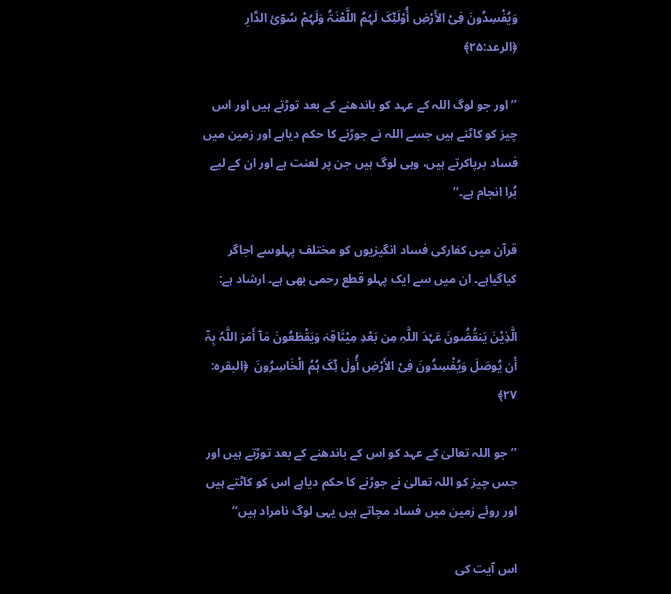وَیُفْسِدُونَ فِیْ الأَرْضِ أُوْلَئِٓکَ لَہُمُ اللَّعْنَۃُ وَلَہُمْ سُوٓئ الدَّارِ  ﴿الرعد:۲۵﴾

’’اور جو لوگ اللہ کے عہد کو باندھنے کے بعد توڑتے ہیں اور اس چیز کو کاٹنے ہیں جسے اللہ نے جوڑنے کا حکم دیاہے اور زمین میں فساد برپاکرتے ہیں، وہی لوگ ہیں جن پر لعنت ہے اور ان کے لیے بُرا انجام ہے۔‘‘

قرآن میں کفارکی فساد انگیزیوں کو مختلف پہلوسے اجاگر کیاگیاہے۔ ان میں سے ایک پہلو قطع رحمی بھی ہے۔ ارشاد ہے:

الَّذِیْنَ یَنقُضُونَ عَہْدَ اللَّہِ مِن بَعْدِ مِیْثَاقِہٰ وَیَقْطَعُونَ مَآ أَمَرَ اللَّہُ بِہٰٓ أَن یُوصَلَ وَیُفْسِدُونَ فِیْ الأَرْضِ أُولٰ ئِٓکَ ہُمُ الْخَاسِرُونَ  ﴿البقرہ: ۲۷﴾

’’جو اللہ تعالیٰ کے عہد کو اس کے باندھنے کے بعد توڑتے ہیں اور جس چیز کو اللہ تعالیٰ نے جوڑنے کا حکم دیاہے اس کو کاٹتے ہیں اور روئے زمین میں فساد مچاتے ہیں یہی لوگ نامراد ہیں‘‘

اس آیت کی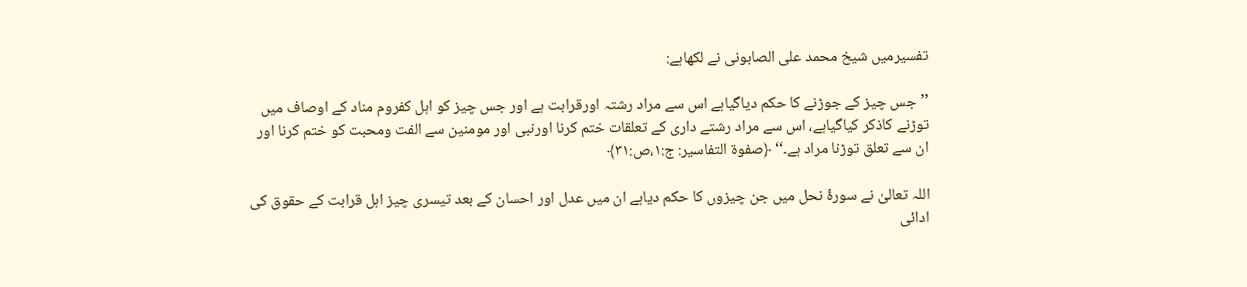تفسیرمیں شیخ محمد علی الصابونی نے لکھاہے:

’’جس چیز کے جوڑنے کا حکم دیاگیاہے اس سے مراد رشتہ اورقرابت ہے اور جس چیز کو اہل کفروم مناد کے اوصاف میں توڑنے کاذکر کیاگیاہے، اس سے مراد رشتے داری کے تعلقات ختم کرنا اورنبی اور مومنین سے الفت ومحبت کو ختم کرنا اور ان سے تعلق توڑنا مراد ہے۔‘‘ ﴿صفوۃ التفاسیر: ج:۱،ص:۳۱﴾

اللہ تعالیٰ نے سورۂ نحل میں جن چیزوں کا حکم دیاہے ان میں عدل اور احسان کے بعد تیسری چیز اہل قرابت کے حقوق کی ادائی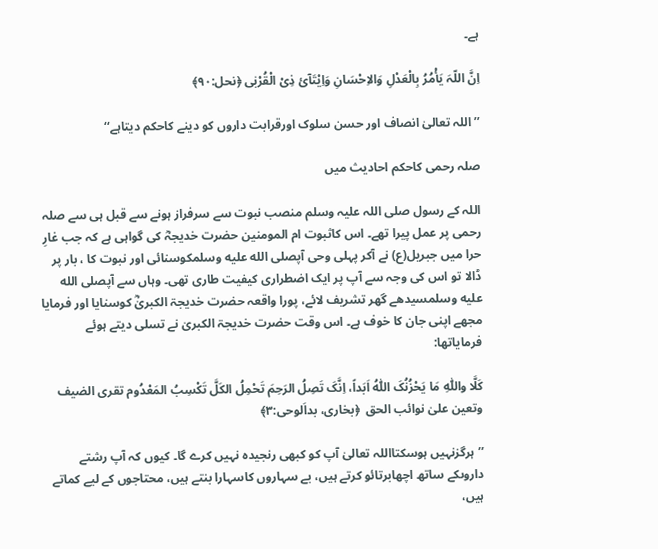ہے۔

اِنَّ اللّہَ یَأْمُرُ بِالْعَدْلِ وَالاِحْسَانِ وَاِیْتَآئ ذِیْ الْقُرْبٰی ﴿نحل:۹۰﴾

’’اللہ تعالیٰ انصاف اور حسن سلوک اورقرابت داروں کو دینے کاحکم دیتاہے‘‘

صلہ رحمی کاحکم احادیث میں

اللہ کے رسول صلی اللہ علیہ وسلم منصب نبوت سے سرفراز ہونے سے قبل ہی سے صلہ رحمی پر عمل پیرا تھے۔ اس کاثبوت ام المومنین حضرت خدیجہؓ کی گواہی ہے کہ جب غارِ حرا میں جبریل(ع) نے آکر پہلی وحی آپصلى الله عليه وسلمکوسنائی اور نبوت کا ، بار پر ڈالا تو اس کی وجہ سے آپ پر ایک اضطراری کیفیت طاری تھی۔ وہاں سے آپصلى الله عليه وسلمسیدھے گھر تشریف لائے، پورا واقعہ حضرت خدیجۃ الکبریٰؓ کوسنایا اور فرمایا مجھے اپنی جان کا خوف ہے۔ اس وقت حضرت خدیجۃ الکبریٰ نے تسلی دیتے ہوئے فرمایاتھا:

کَلَّا واللّٰہِ مَا یَحْزُنُکَ اللّٰہُ اَبَداً، اِنَّکَ تَصِلُ الرَحِمَ تَحْمِلُ الکَلَّ تَکْسِبُ المَعْدُوم تقری الضیف وتعین علیٰ نوائب الحق  ﴿بخاری، بداَلوحی:۳﴾

’’ہرگزنہیں ہوسکتااللہ تعالیٰ آپ کو کبھی رنجیدہ نہیں کرے گا۔ کیوں کہ آپ رشتے داروںکے ساتھ اچھابرتائو کرتے ہیں، بے سہاروں کاسہارا بنتے ہیں، محتاجوں کے لیے کماتے ہیں،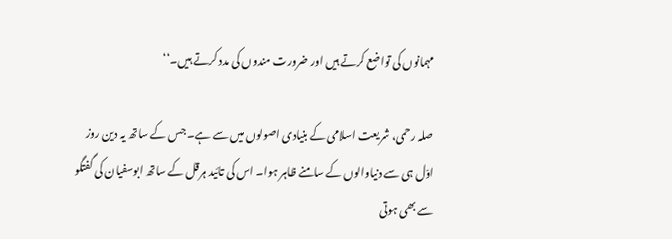مہمانوں کی تواضع کرتے ہیں اور ضرورت مندوں کی مدد کرتے ہیں۔‘‘

صلہ رحمی، شریعت اسلامی کے بنیادی اصولوں میں سے ہے۔ جس کے ساتھ یہ دین روز اوّل ہی سے دنیاوالوں کے سامنے ظاہر ہوا۔ اس کی تائید ہرقل کے ساتھ ابوسفیان کی گفتگو سے بھی ہوتی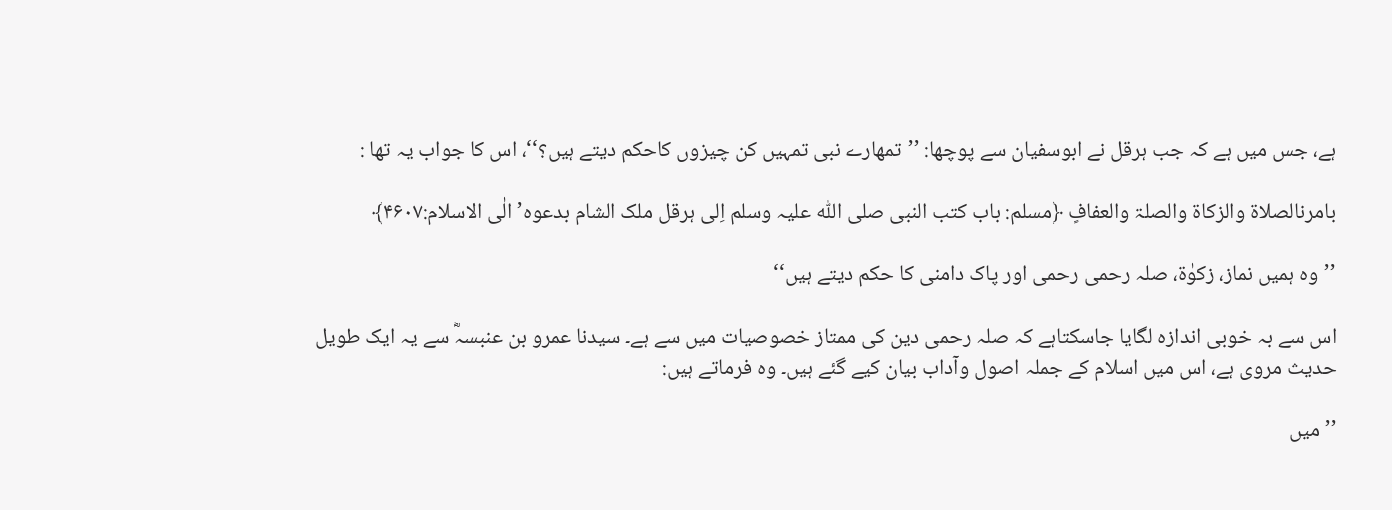ہے، جس میں ہے کہ جب ہرقل نے ابوسفیان سے پوچھا: ’’تمھارے نبی تمہیں کن چیزوں کاحکم دیتے ہیں؟‘‘، اس کا جواب یہ تھا :

بامرنالصلاۃ والزکاۃ والصلۃ والعفافٍ ﴿مسلم: باب کتب النبی صلی اللّٰہ علیہ وسلم اِلی ہرقل ملک الشام بدعوہ’ الٰی الاسلام:۴۶۰۷﴾

’’وہ ہمیں نماز، زکوٰۃ، صلہ رحمی رحمی اور پاک دامنی کا حکم دیتے ہیں‘‘

اس سے بہ خوبی اندازہ لگایا جاسکتاہے کہ صلہ رحمی دین کی ممتاز خصوصیات میں سے ہے۔ سیدنا عمرو بن عنبسہؓ سے یہ ایک طویل حدیث مروی ہے، اس میں اسلام کے جملہ اصول وآداب بیان کیے گئے ہیں۔ وہ فرماتے ہیں:

’’میں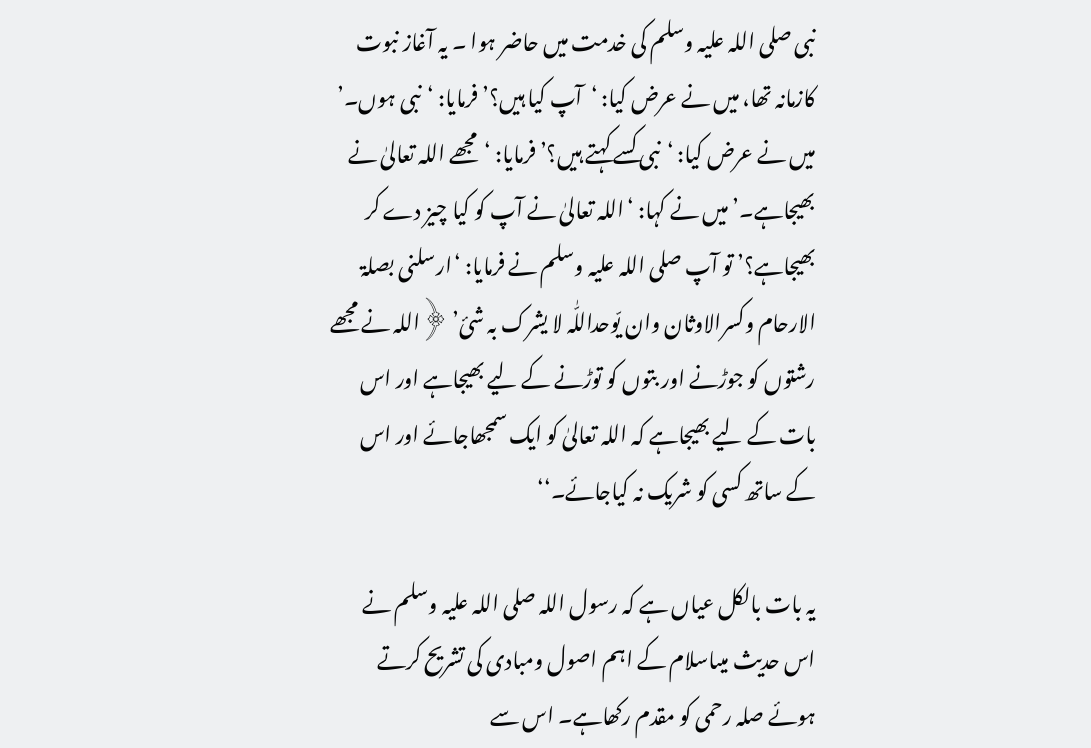نبی صلی اللہ علیہ وسلم کی خدمت میں حاضر ہوا ۔ یہ آغاز نبوت کازمانہ تھا، میں نے عرض کیا: ‘آپ کیا ہیں؟’ فرمایا: ‘نبی ہوں۔’ میں نے عرض کیا: ‘نبی کسے کہتے ہیں؟’ فرمایا: ‘مجھے اللہ تعالیٰ نے بھیجاہے۔’ میں نے کہا: ‘اللہ تعالیٰ نے آپ کو کیا چیز دے کر بھیجاہے؟’ تو آپ صلی اللہ علیہ وسلم نے فرمایا: ‘ارسلنی بصلۃ الارحام وکسرالاوثان وان یّوحداللّٰہ لا یشرک بہ شیٔ’ ﴿اللہ نے مجھے رشتوں کو جوڑنے اور بتوں کو توڑنے کے لیے بھیجاہے اور اس بات کے لیے بھیجاہے کہ اللہ تعالیٰ کو ایک سمجھاجائے اور اس کے ساتھ کسی کو شریک نہ کیاجائے۔‘‘

یہ بات بالکل عیاں ہے کہ رسول اللہ صلی اللہ علیہ وسلم نے اس حدیث میںاسلام کے اہم اصول ومبادی کی تشریح کرتے ہوئے صلہ رحمی کو مقدم رکھاہے۔ اس سے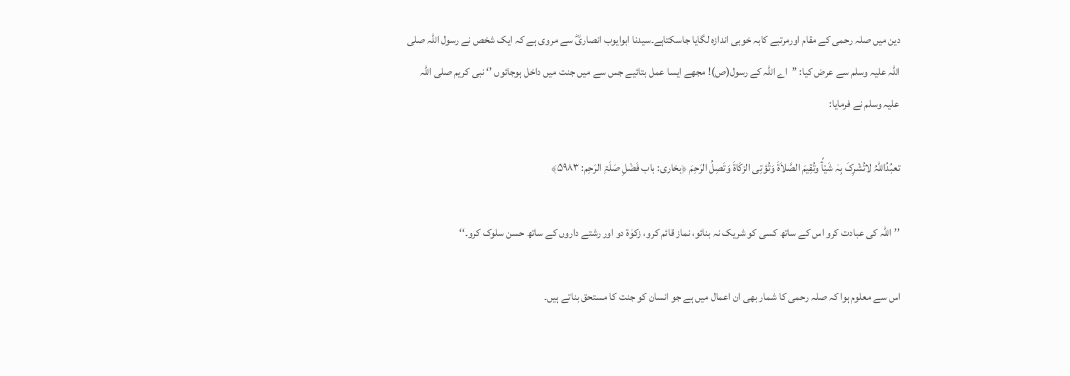دین میں صلہ رحمی کے مقام اورمرتبے کابہ خوبی اندازہ لگایا جاسکتاہے۔سیدنا ابوایوب انصاریؓ سے مروی ہے کہ ایک شخص نے رسول اللہ صلی اللہ علیہ وسلم سے عرض کیا: ’’اے اللہ کے رسول(ص)! مجھے ایسا عمل بتائیے جس سے میں جنت میں داخل ہوجائوں ’‘ نبی کریم صلی اللہ علیہ وسلم نے فرمایا:

تعبُدُاللّٰہُ لاتُشْرِکَ بِہٰ شَیْٲً وتُقِیمَ الصَّلاَۃَ وَتُؤتِی الزکَاۃَ وَتَصِلُ الرَحِمَ ﴿بخاری: باب فَضْلِ صَلَۃِ الرَحِم: ۵۹۸۳﴾

’’اللہ کی عبادت کرو اس کے ساتھ کسی کو شریک نہ بنائو، نماز قائم کرو، زکوٰۃ دو اور رشتے داروں کے ساتھ حسن سلوک کرو۔‘‘

اس سے معلوم ہوا کہ صلہ رحمی کا شمار بھی ان اعمال میں ہے جو انسان کو جنت کا مستحق بناتے ہیں۔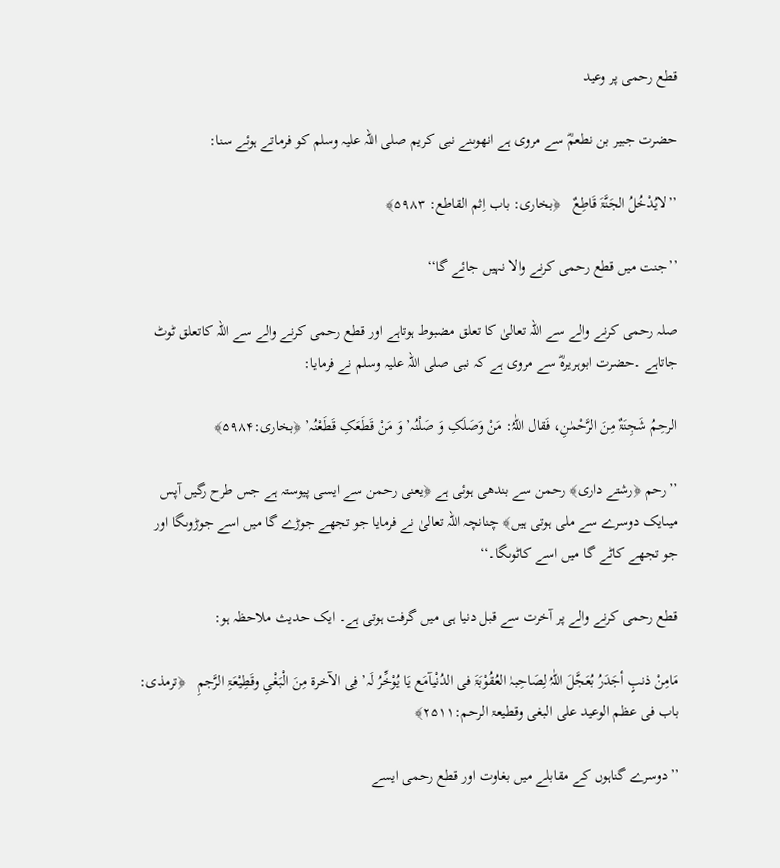قطع رحمی پر وعید

حضرت جبیر بن نطعمؓ سے مروی ہے انھوںنے نبی کریم صلی اللہ علیہ وسلم کو فرماتے ہوئے سنا:

’’لایُدْخُلُ الجَنَّۃَ قَاطِعٌ   ﴿بخاری: باب اِثم القاطع: ۵۹۸۳﴾

’’جنت میں قطع رحمی کرنے والا نہیں جائے گا‘‘

صلہ رحمی کرنے والے سے اللہ تعالیٰ کا تعلق مضبوط ہوتاہے اور قطع رحمی کرنے والے سے اللہ کاتعلق ٹوٹ جاتاہے ۔حضرت ابوہریرہؓ سے مروی ہے کہ نبی صلی اللہ علیہ وسلم نے فرمایا:

الرحِمُ شَجِنَۃٌ مِنَ الرَّحْمٰنِ، فَقال اللّٰہُ: مَنْ وَصَلَکِ وَ صَلْنُہ’ وَ مَنْ قَطَعَکِ قَطَعْنُہ’ ﴿بخاری:۵۹۸۴﴾

’’رحم ﴿رشتے داری﴾ رحمن سے بندھی ہوئی ہے ﴿یعنی رحمن سے ایسی پیوستہ ہے جس طرح رگیں آپس میںایک دوسرے سے ملی ہوتی ہیں﴾ چنانچہ اللہ تعالیٰ نے فرمایا جو تجھے جوڑے گا میں اسے جوڑوںگا اور جو تجھے کاٹے گا میں اسے کاٹوںگا۔‘‘

قطع رحمی کرنے والے پر آخرت سے قبل دنیا ہی میں گرفت ہوتی ہے۔ ایک حدیث ملاحظہ ہو:

مَامِنْ ذنبٍ أجَدَرُ بُعَجَّلَ اللّٰہُ لِصَاحِبہٰ العُقُوْبَۃَ فی الدُنْیآمَع یَا یُوْخِّرُ لَہ’ فِی الآخرۃ مِنَ الْبَغْیِ وقَطِیْعَۃِ الرَّجمِ   ﴿ترمذی: باب فی عظم الوعید علی البغی وقطیعۃ الرحم:۲۵۱۱﴾

’’دوسرے گناہوں کے مقابلے میں بغاوت اور قطع رحمی ایسے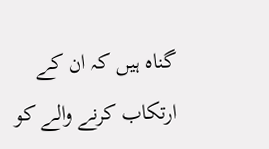گناہ ہیں کہ ان کے ارتکاب کرنے والے کو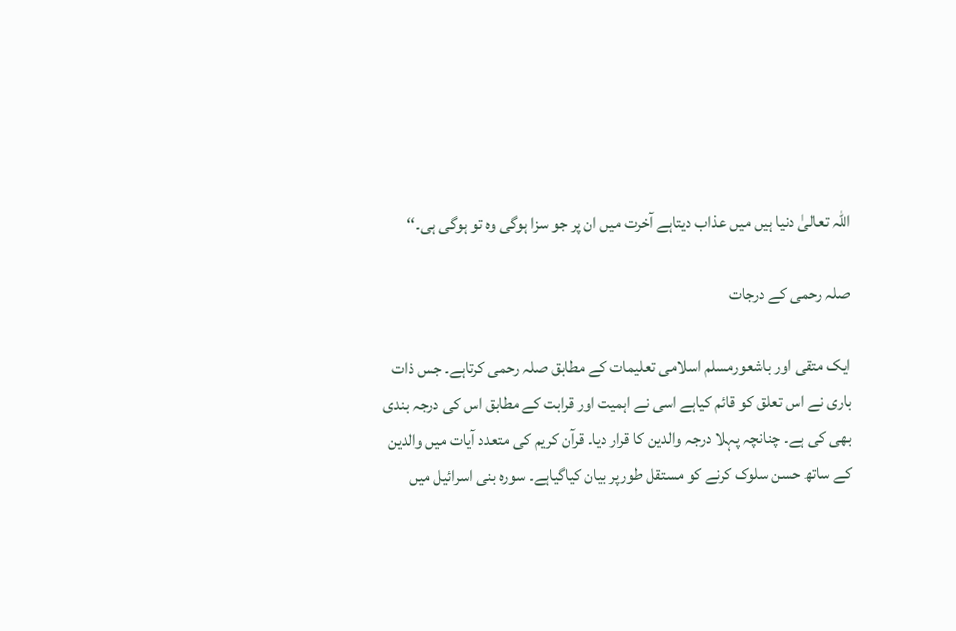اللہ تعالیٰ دنیا ہیں میں عذاب دیتاہے آخرت میں ان پر جو سزا ہوگی وہ تو ہوگی ہی۔‘‘

صلہ رحمی کے درجات

ایک متقی اور باشعورمسلم اسلامی تعلیمات کے مطابق صلہ رحمی کرتاہے۔ جس ذات باری نے اس تعلق کو قائم کیاہے اسی نے اہمیت اور قرابت کے مطابق اس کی درجہ بندی بھی کی ہے۔ چنانچہ پہلا درجہ والدین کا قرار دیا۔ قرآن کریم کی متعدد آیات میں والدین کے ساتھ حسن سلوک کرنے کو مستقل طورپر بیان کیاگیاہے۔ سورہ بنی اسرائیل میں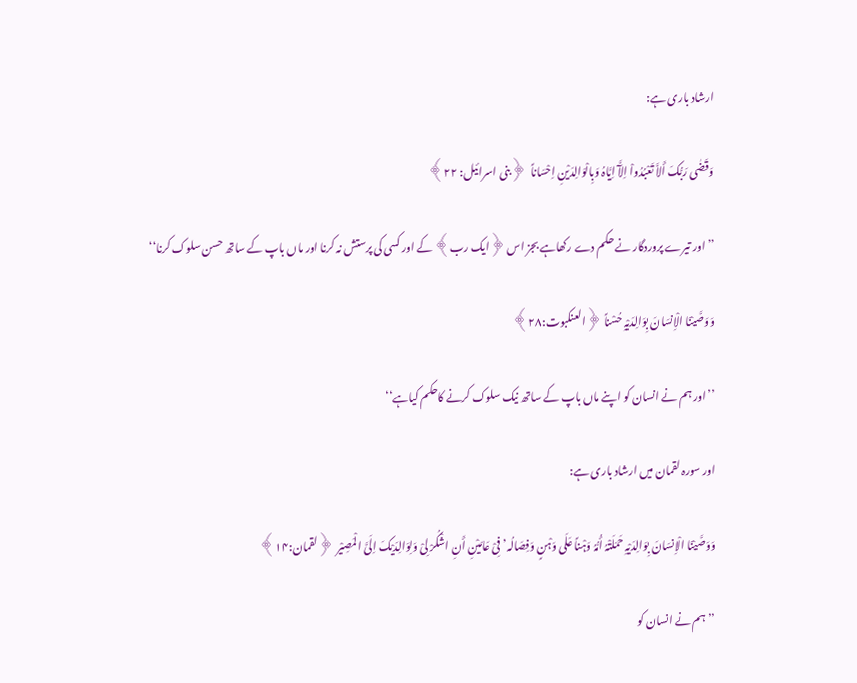ارشاد باری ہے:

وَقَضٰی رَبُّکَ أَلاَّ تَعْبُدُواْ اِلآَّ اِیَّاہُ وَبِالْوَالِدَیْنِ اِحْسَاناً  ﴿بنی اسرائیل: ۲۲﴾

’’اور تیرے پروردگار نے حکم دے رکھاہے بجز اس ﴿ایک رب﴾ کے اور کسی کی پرستش نہ کرنا اور ماں باپ کے ساتھ حسن سلوک کرنا‘‘

وَوَصَّیْنَا الْاِنسَانَ بِوَالِدَیْہِ حُسْناً ﴿العنکبوت:۲۸﴾

’’اور ہم نے انسان کو اپنے ماں باپ کے ساتھ نیک سلوک کرنے کاحکم کیاہے‘‘

اور سورہ لقمان میں ارشاد باری ہے:

وَوَصَّیْنَا الْاِنسَانَ بِوَالِدَیْہِ حَمَلَتْہُ أُمُّہُ وَہْناً عَلَی وَہْنٍ وَفِصَالُہ’ فِیْ عَامَیْنِ أَنِ اشْکُرْ لِیْ وَلِوَالِدَیْکَ اِلَیَّ الْمَصِیْر  ﴿لقمان:۱۴﴾

’’ہم نے انسان کو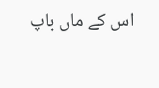اس کے ماں باپ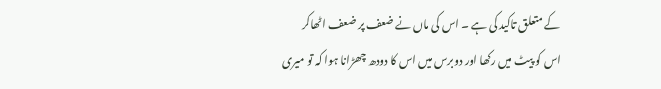کے متعلق تاکید کی ہے ۔ اس کی ماں نے ضعف پر ضعف اٹھاکر اس کو پیٹ میں رکھا اور دوبرس میں اس کا دودھ چھڑانا ہوا کہ تو میری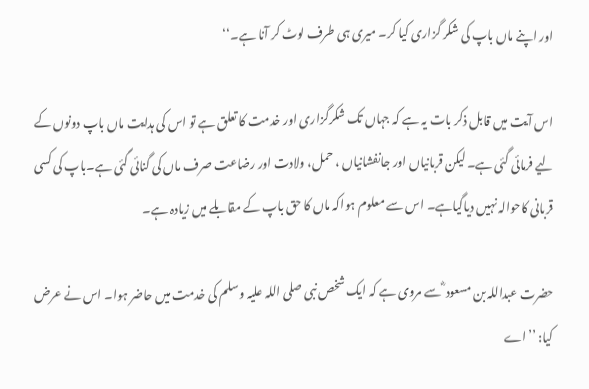اور اپنے ماں باپ کی شکر گزاری کیا کر۔ میری ہی طرف لوٹ کر آنا ہے۔‘‘

اس آیت میں قابل ذکر بات یہ ہے کہ جہاں تک شکرگزاری اور خدمت کا تعلق ہے تو اس کی ہدایت ماں باپ دونوں کے لیے فرمائی گئی ہے۔ لیکن قربانیاں اور جانفشانیاں ، حمل، ولادت اور رضاعت صرف ماں کی گنائی گئی ہے۔باپ کی کسی قربانی کاحوالہ نہیں دیاگیاہے۔ اس سے معلوم ہواکہ ماں کا حق باپ کے مقابلے میں زیادہ ہے۔

حضرت عبداللہ بن مسعود ؓ سے مروی ہے کہ ایک شخص نبی صلی اللہ علیہ وسلم کی خدمت میں حاضر ہوا۔ اس نے عرض کیا: ’’اے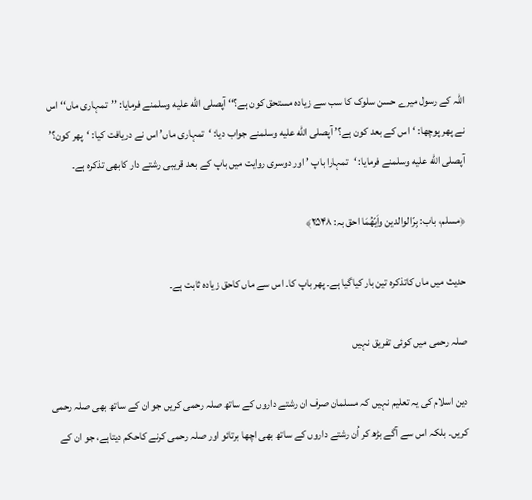اللہ کے رسول میرے حسن سلوک کا سب سے زیادہ مستحق کون ہے؟‘‘ آپصلى الله عليه وسلمنے فرمایا: ’’تمہاری ماں‘‘ اس نے پھر پوچھا: ‘اس کے بعد کون ہے؟’ آپصلى الله عليه وسلمنے جواب دیا: ‘تمہاری ماں’ اس نے دریافت کیا: ‘پھر کون؟’ آپصلى الله عليه وسلمنے فرمایا: ‘تمہارا باپ ’ اور دوسری روایت میں باپ کے بعد قریبی رشتے دار کابھی تذکرہ ہے۔

﴿مسلم، باب: بِرّالوالدین واَیّھُمَا احق بہ: ۲۵۴۸﴾

حدیث میں ماں کاتذکرہ تین بار کیاگیا ہے۔ پھر باپ کا۔ اس سے ماں کاحق زیادہ ثابت ہے۔

صلہ رحمی میں کوئی تفریق نہیں

دین اسلام کی یہ تعلیم نہیں کہ مسلمان صرف ان رشتے داروں کے ساتھ صلہ رحمی کریں جو ان کے ساتھ بھی صلہ رحمی کریں۔ بلکہ اس سے آگے بڑھ کر اُن رشتے داروں کے ساتھ بھی اچھا برتائو اور صلہ رحمی کرنے کاحکم دیتاہے، جو ان کے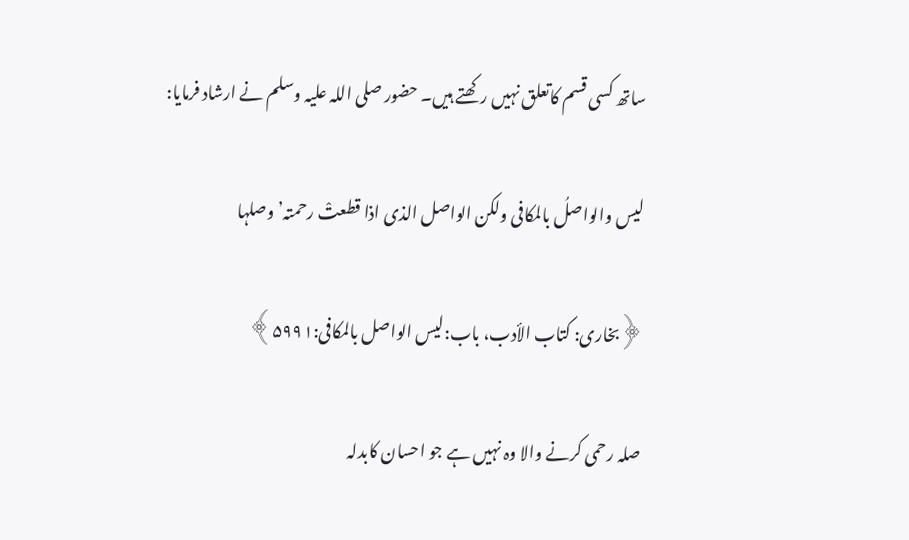ساتھ کسی قسم کاتعلق نہیں رکھتے ہیں۔ حضور صلی اللہ علیہ وسلم نے ارشاد فرمایا:

لیس والواصلُ بالمکافی ولکن الواصل الذی اذا قطعتْ رحمتہ’ وصلہا

﴿بخاری: کتاب الأدب، باب:لیس الواصل بالمکافی:۵۹۹۱﴾

صلہ رحمی کرنے والا وہ نہیں ہے جو احسان کابدلہ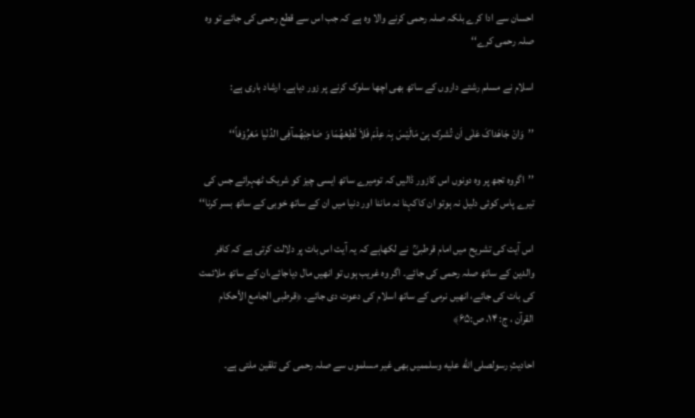احسان سے ادا کرے بلکہ صلہ رحمی کرنے والا وہ ہے کہ جب اس سے قطع رحمی کی جائے تو وہ صلہ رحمی کرے‘‘

اسلام نے مسلم رشتے داروں کے ساتھ بھی اچھا سلوک کرنے پر زور دیاہے۔ ارشاد باری ہے:

’’وَانْ جَاھَداکَ عَلٰی اَن تُشرک بِیْ مَالَیْسَ بِہٰ عِلْمَ فَلاَ نُطِعْھُمَا وَ صَاحِبْھُمآفِی الدُنْیا مَعْرُوْفاً‘‘

’’اگروہ تجھ پر وہ دونوں اس کازور ڈالیں کہ تومیرے ساتھ ایسی چیز کو شریک ٹھہرائے جس کی تیرے پاس کوئی دلیل نہ ہوتو ان کاکہنا نہ ماننا اور دنیا میں ان کے ساتھ خوبی کے ساتھ بسر کرنا‘‘

اس آیت کی تشریح میں امام قرطبیؒ  نے لکھاہے کہ یہ آیت اس بات پر دلالت کرتی ہے کہ کافر والدین کے ساتھ صلہ رحمی کی جائے۔ اگر وہ غریب ہوں تو انھیں مال دیاجائے،ان کے ساتھ ملائمت کی بات کی جائے، انھیں نرمی کے ساتھ اسلام کی دعوت دی جائے۔ ﴿قرطبی الجامع الأحکام القرآن ، ج: ۱۴، ص:۶۵﴾

احادیثِ رسولصلى الله عليه وسلممیں بھی غیر مسلموں سے صلہ رحمی کی تلقین ملتی ہے۔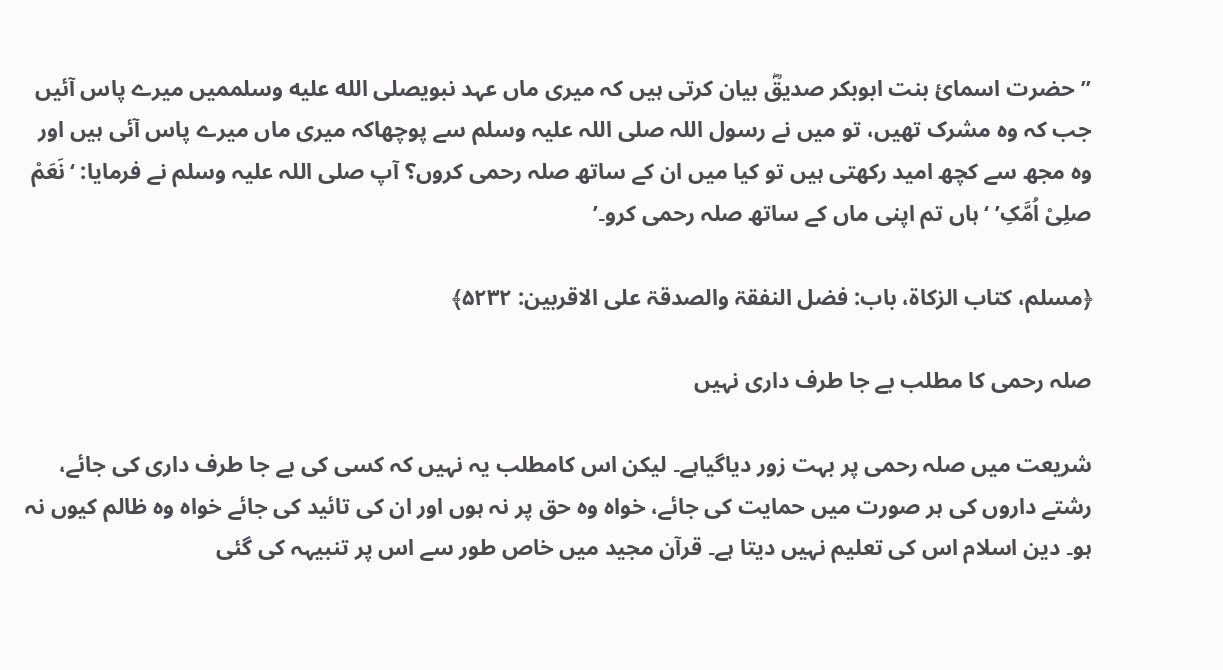’’حضرت اسمائ بنت ابوبکر صدیقؓ بیان کرتی ہیں کہ میری ماں عہد نبویصلى الله عليه وسلممیں میرے پاس آئیں جب کہ وہ مشرک تھیں، تو میں نے رسول اللہ صلی اللہ علیہ وسلم سے پوچھاکہ میری ماں میرے پاس آئی ہیں اور وہ مجھ سے کچھ امید رکھتی ہیں تو کیا میں ان کے ساتھ صلہ رحمی کروں؟ آپ صلی اللہ علیہ وسلم نے فرمایا: ‘نَعَمْ صلِیْ اُمَّکِ’ ‘ہاں تم اپنی ماں کے ساتھ صلہ رحمی کرو۔’

﴿مسلم، کتاب الزکاۃ، باب: فضل النفقۃ والصدقۃ علی الاقربین: ۵۲۳۲﴾

صلہ رحمی کا مطلب بے جا طرف داری نہیں

شریعت میں صلہ رحمی پر بہت زور دیاگیاہے۔ لیکن اس کامطلب یہ نہیں کہ کسی کی بے جا طرف داری کی جائے، رشتے داروں کی ہر صورت میں حمایت کی جائے، خواہ وہ حق پر نہ ہوں اور ان کی تائید کی جائے خواہ وہ ظالم کیوں نہ ہو۔ دین اسلام اس کی تعلیم نہیں دیتا ہے۔ قرآن مجید میں خاص طور سے اس پر تنبیہہ کی گئی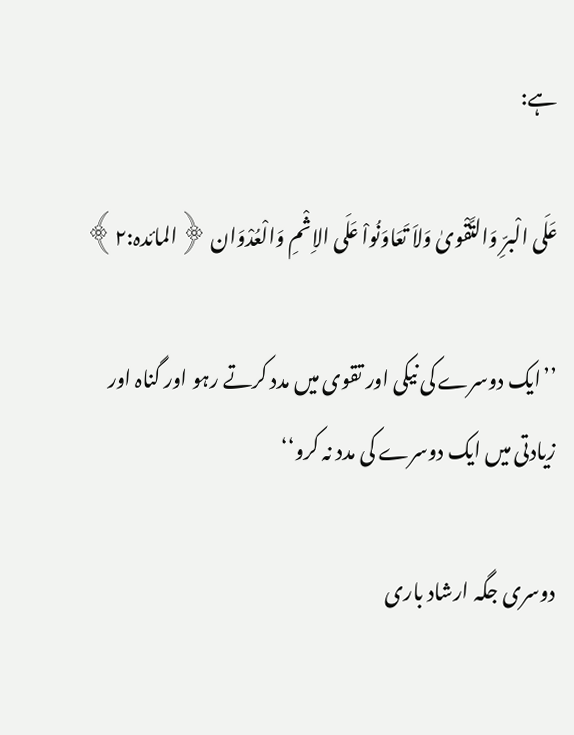ہے:

عَلَی الْبرِّ وَالتَّقْویٰ وَلاَ تَعَاوَنُواْ عَلَی الاِثْمِ وَالْعُدْوَان ﴿المائدہ:۲﴾

’’ایک دوسرے کی نیکی اور تقوی میں مدد کرتے رہو اور گناہ اور زیادتی میں ایک دوسرے کی مدد نہ کرو‘‘

دوسری جگہ ارشاد باری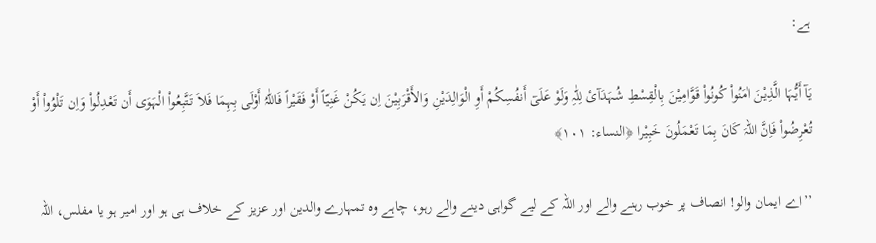ہے:

یَآ أَیُّہَا الَّذِیْنَ اٰمَنُواْ کُونُواْ قَوَّامِیْنَ بِالْقِسْطِ شُہَدَآئ لِلّٰہِ وَلَوْ عَلَیٓ أَنفُسِکُمْ أَوِ الْوَالِدَیْنِ وَالأَقْرَبِیْنَ اِن یَکُنْ غَنِیّاً أَوْ فَقَیْراً فَاللّٰہُ أَوْلَی بِہِمَا فَلاَ تَتَّبِعُواْ الْہَوَی أَن تَعْدِلُواْ وَاِن تَلْوُواْ أَوْ تُعْرِضُواْ فَاِنَّ اللّہَ کَانَ بِمَا تَعْمَلُونَ خَبِیْرا ﴿النساء: ۱۰۱﴾

’’اے ایمان والو! انصاف پر خوب رہنے والے اور اللہ کے لیے گواہی دینے والے رہو، چاہے وہ تمہارے والدین اور عزیز کے خلاف ہی ہو اور امیر ہو یا مفلس، اللہ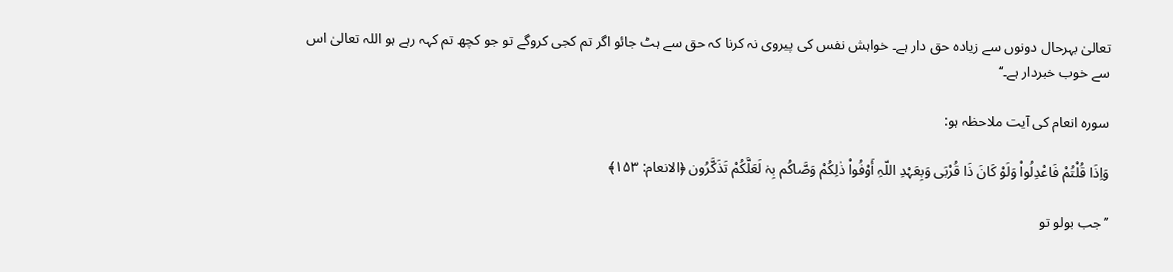تعالیٰ بہرحال دونوں سے زیادہ حق دار ہے۔ خواہش نفس کی پیروی نہ کرنا کہ حق سے ہٹ جائو اگر تم کجی کروگے تو جو کچھ تم کہہ رہے ہو اللہ تعالیٰ اس سے خوب خبردار ہے۔‘‘

سورہ انعام کی آیت ملاحظہ ہو:

وَاِذَا قُلْتُمْ فَاعْدِلُواْ وَلَوْ کَانَ ذَا قُرْبَی وَبِعَہْدِ اللّہِ أَوْفُواْ ذٰلِکُمْ وَصَّاکُم بِہٰ لَعَلَّکُمْ تَذَکَّرُون ﴿الانعام: ۱۵۳﴾

’’جب بولو تو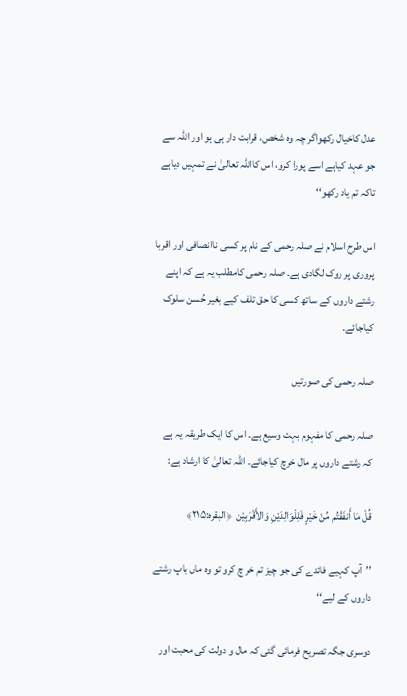عدل کاخیال رکھواگر چہ وہ شخص، قرابت دار ہی ہو اور اللہ سے جو عہد کیاہے اسے پورا کرو، اس کااللہ تعالیٰ نے تمہیں دیاہے تاکہ تم یاد رکھو‘‘

اس طرح اسلام نے صلہ رحمی کے نام پر کسی ناانصافی اور اقربا پروری پر روک لگادی ہے۔ صلہ رحمی کامطلب یہ ہے کہ اپنے رشتے داروں کے ساتھ کسی کا حق تلف کیے بغیر حُسن سلوک کیاجائے۔

صلہ رحمی کی صورتیں

صلہ رحمی کا مفہوم بہت وسیع ہے۔ اس کا ایک طریقہ یہ ہے کہ رشتے داروں پر مال خرچ کیاجائے۔ اللہ تعالیٰ کا ارشاد ہے:

قُلْ مَا أَنفَقْتُم مِّنْ خَیْرٍ فَلِلْوَالِدَیْنِ وَالأَقْرَبِیْن  ﴿البقرہ:۲۱۵﴾

’’آپ کہیے فائدے کی جو چیز تم خر چ کرو تو وہ ماں باپ رشتے داروں کے لیے‘‘

دوسری جگہ تصریح فرمائی گئی کہ مال و دولت کی محبت اور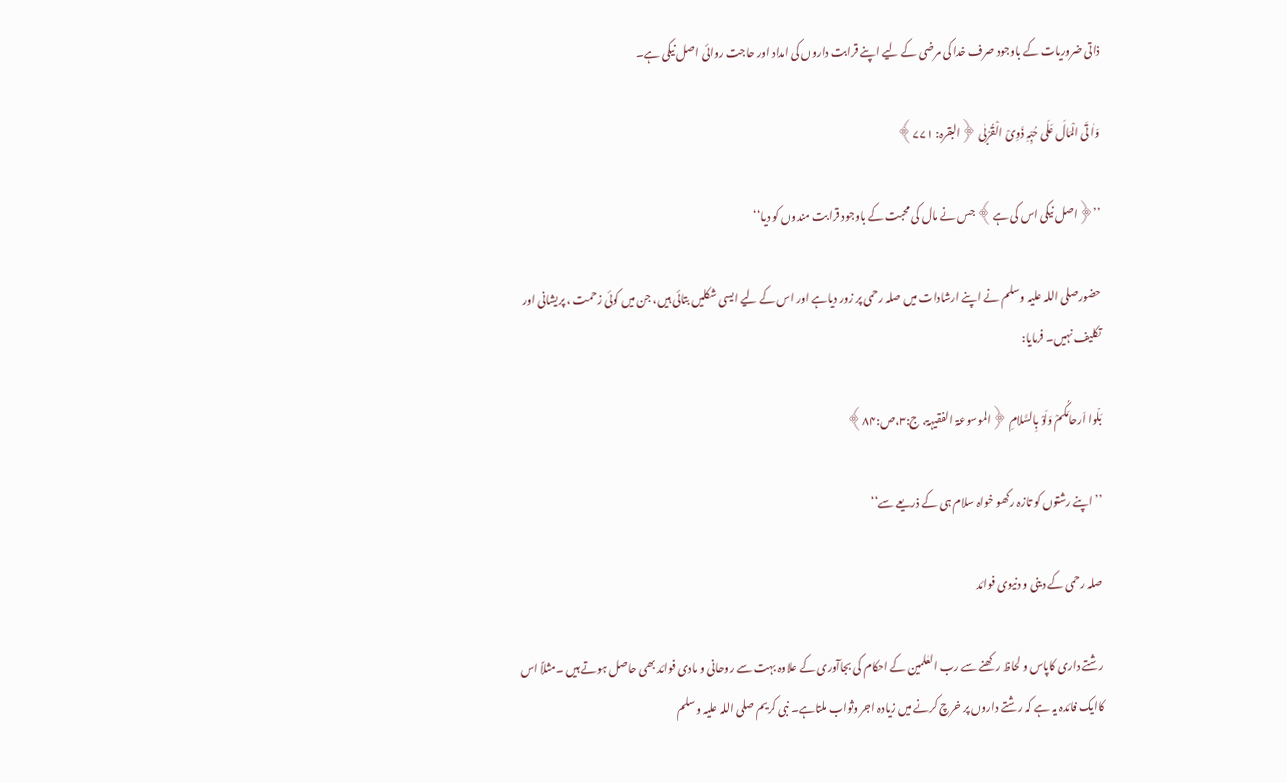ذاتی ضروریات کے باوجود صرف خدا کی مرضی کے لیے اپنے قرابت داروں کی امداد اور حاجت روائی اصل نیکی ہے۔

وَاٰ تَی الْمَالَ عَلَی حُبِّہِ ذَوِیْ الْقُرْبٰی ﴿البقرہ: ۷۷۱﴾

’’﴿اصل نیکی اس کی ہے﴾ جس نے مال کی محبت کے باوجود قرابت مندوں کو دیا‘‘

حضورصلی اللہ علیہ وسلم نے اپنے ارشادات میں صلہ رحمی پر زور دیاہے اور اس کے لیے ایسی شکلیں بتائی ہیں، جن میں کوئی زحمت ، پریشانی اور تکلیف نہیں۔ فرمایا:

بَلّوا اَرحامَکُمْ وَلَوْ بِالسَّلامِ ﴿الموسوعۃ الفقیہۃ، ج:۳،ص:۸۴﴾

’’ اپنے رشتوں کو تازہ رکھو خواہ سلام ہی کے ذریعے سے‘‘

صلہ رحمی کے دینی و دنیوی فوائد

رشتے داری کاپاس و لحاظ رکھنے سے رب العٰلمین کے احکام کی بجاآوری کے علاوہ بہت سے روحانی و مادی فوائد بھی حاصل ہوتے ہیں ۔مثلاً اس کاایک فائدہ یہ ہے کہ رشتے داروں پر خرچ کرنے میں زیادہ اجر وثواب ملتاہے۔ نبی کریم صلی اللہ علیہ وسلم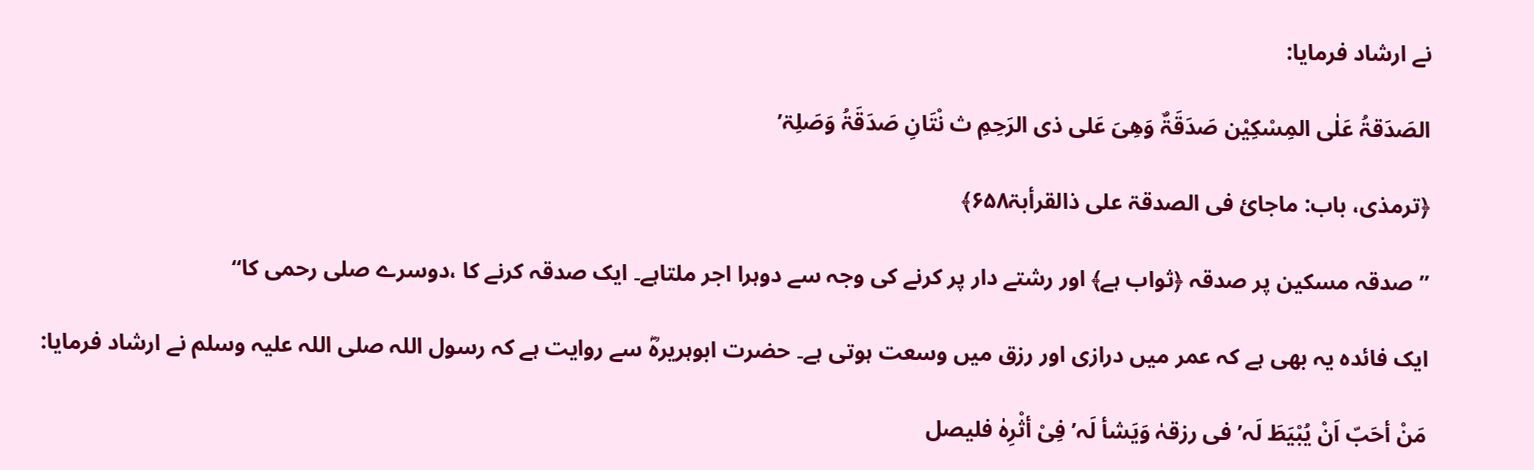نے ارشاد فرمایا:

الصَدَقۃُ عَلٰی المِسْکِیْن صَدَقَۃٌ وَھِیَ عَلی ذی الرَحِمِ ث نْتَانِ صَدَقَۃُ وَصَلِۃ’

﴿ترمذی، باب: ماجائ فی الصدقۃ علی ذالقرأبۃ۶۵۸﴾

’’صدقہ مسکین پر صدقہ ﴿ثواب ہے﴾ اور رشتے دار پر کرنے کی وجہ سے دوہرا اجر ملتاہے۔ ایک صدقہ کرنے کا ،دوسرے صلی رحمی کا‘‘

ایک فائدہ یہ بھی ہے کہ عمر میں درازی اور رزق میں وسعت ہوتی ہے۔ حضرت ابوہریرہؓ سے روایت ہے کہ رسول اللہ صلی اللہ علیہ وسلم نے ارشاد فرمایا:

مَنْ أحَبّ اَنْ یُبْیَطَ لَہ’ فی رزقہٰ وَیَشأ لَہ’ فِیْ أثْرِہٰ فلیصل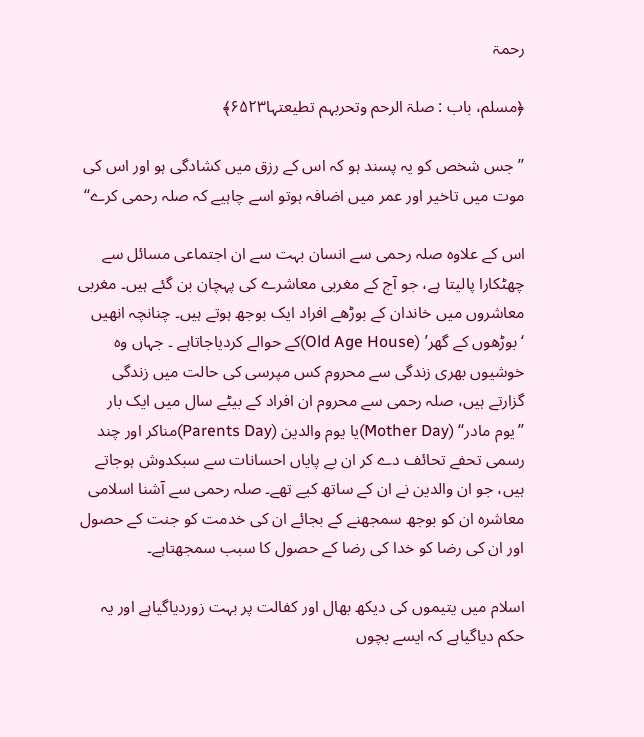رحمۃ

﴿مسلم، باب : صلۃ الرحم وتحربہم تطیعتہا۶۵۲۳﴾

’’جس شخص کو یہ پسند ہو کہ اس کے رزق میں کشادگی ہو اور اس کی موت میں تاخیر اور عمر میں اضافہ ہوتو اسے چاہیے کہ صلہ رحمی کرے‘‘

اس کے علاوہ صلہ رحمی سے انسان بہت سے ان اجتماعی مسائل سے چھٹکارا پالیتا ہے، جو آج کے مغربی معاشرے کی پہچان بن گئے ہیں۔ مغربی معاشروں میں خاندان کے بوڑھے افراد ایک بوجھ ہوتے ہیں۔ چنانچہ انھیں ‘بوڑھوں کے گھر’ (Old Age House)کے حوالے کردیاجاتاہے ۔ جہاں وہ خوشیوں بھری زندگی سے محروم کس مپرسی کی حالت میں زندگی گزارتے ہیں، صلہ رحمی سے محروم ان افراد کے بیٹے سال میں ایک بار ’’یوم مادر‘‘ (Mother Day)یا یوم والدین (Parents Day)مناکر اور چند رسمی تحفے تحائف دے کر ان بے پایاں احسانات سے سبکدوش ہوجاتے ہیں، جو ان والدین نے ان کے ساتھ کیے تھے۔ صلہ رحمی سے آشنا اسلامی معاشرہ ان کو بوجھ سمجھنے کے بجائے ان کی خدمت کو جنت کے حصول اور ان کی رضا کو خدا کی رضا کے حصول کا سبب سمجھتاہے۔

اسلام میں یتیموں کی دیکھ بھال اور کفالت پر بہت زوردیاگیاہے اور یہ حکم دیاگیاہے کہ ایسے بچوں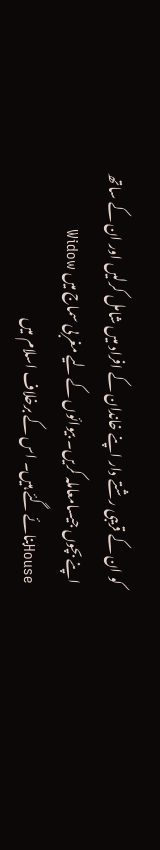کو ان کے قریبی رشتے دار اپنے خاندان کے افراد میں شامل کرلیں اور ان کے ساتھ اپنے بچوں جیسامعاملہ کریں۔ بیوائوں کے لیے مغربی سماج میں Widow Houseبنائے گئے ہیں۔ اس کے برخلاف اسلام میں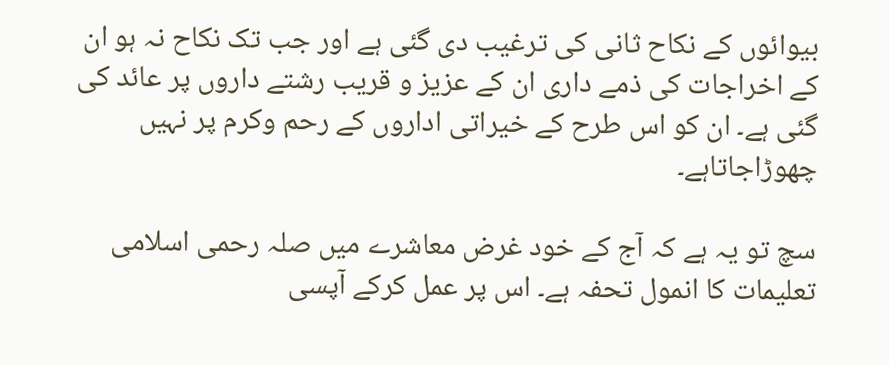بیوائوں کے نکاح ثانی کی ترغیب دی گئی ہے اور جب تک نکاح نہ ہو ان کے اخراجات کی ذمے داری ان کے عزیز و قریب رشتے داروں پر عائد کی گئی ہے۔ ان کو اس طرح کے خیراتی اداروں کے رحم وکرم پر نہیں چھوڑاجاتاہے۔

سچ تو یہ ہے کہ آج کے خود غرض معاشرے میں صلہ رحمی اسلامی تعلیمات کا انمول تحفہ ہے۔ اس پر عمل کرکے آپسی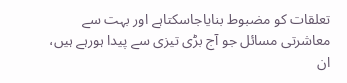تعلقات کو مضبوط بنایاجاسکتاہے اور بہت سے معاشرتی مسائل جو آج بڑی تیزی سے پیدا ہورہے ہیں، ان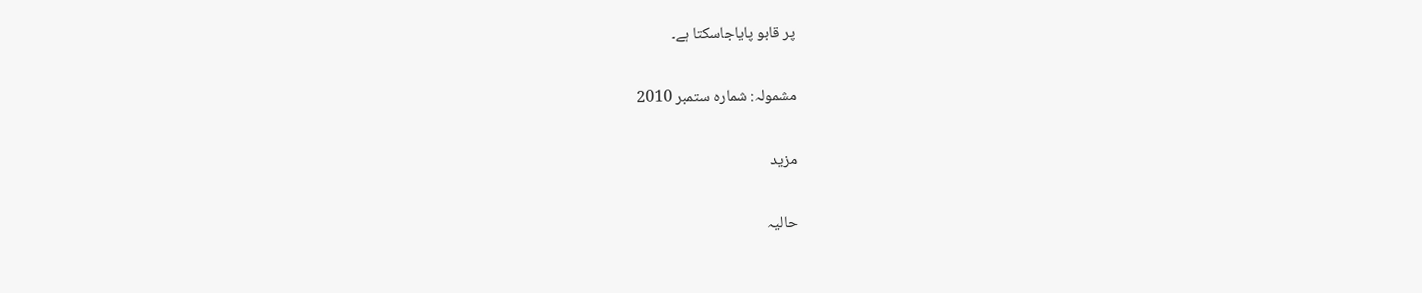پر قابو پایاجاسکتا ہے۔

مشمولہ: شمارہ ستمبر 2010

مزید

حالیہ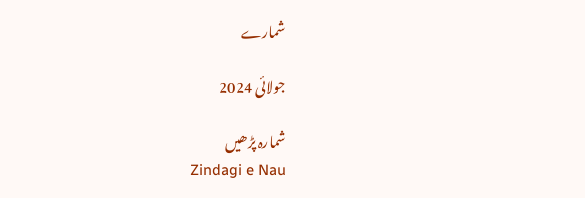شمارے

جولائی 2024

شمارہ پڑھیں
Zindagi e Nau